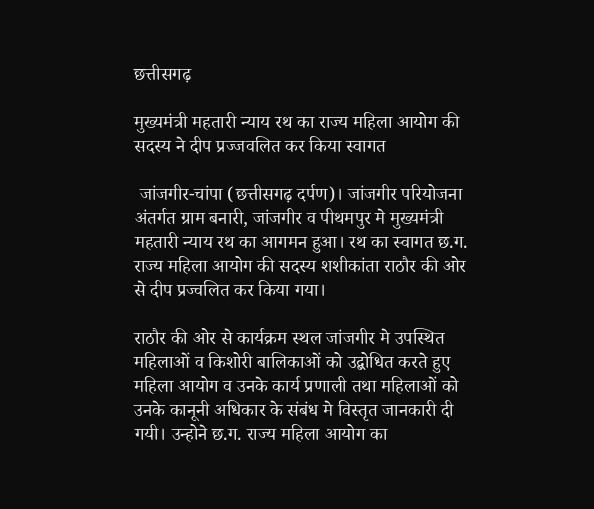छत्तीसगढ़

मुख्यमंत्री महतारी न्याय रथ का राज्य महिला आयोग की सदस्य ने दीप प्रज्जवलित कर किया स्वागत

 जांजगीर-चांपा (छत्तीसगढ़ दर्पण)। जांजगीर परियोजना अंतर्गत ग्राम बनारी, जांजगीर व पीथमपुर मे मुख्यमंत्री महतारी न्याय रथ का आगमन हुआ। रथ का स्वागत छ.ग. राज्य महिला आयोग की सदस्य शशीकांता राठौर की ओर से दीप प्रज्वलित कर किया गया।

राठौर की ओर से कार्यक्रम स्थल जांजगीर मे उपस्थित महिलाओं व किशोरी बालिकाओं को उद्बोधित करते हुए महिला आयोग व उनके कार्य प्रणाली तथा महिलाओं को उनके कानूनी अधिकार के संबंध मे विस्तृत जानकारी दी गयी। उन्होने छ.ग. राज्य महिला आयोग का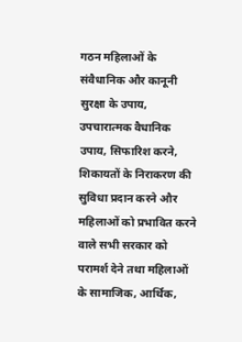गठन महिलाओं के संवैधानिक और कानूनी सुरक्षा के उपाय, उपचारात्मक वैधानिक उपाय, सिफारिश करने, शिकायतों के निराकरण की सुविधा प्रदान करने और महिलाओं को प्रभावित करने वाले सभी सरकार को परामर्श देने तथा महिलाओं के सामाजिक, आर्थिक,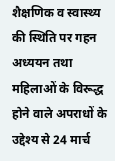शैक्षणिक व स्वास्थ्य की स्थिति पर गहन अध्ययन तथा महिलाओं के विरूद्ध होने वाले अपराधों के उद्देश्य से 24 मार्च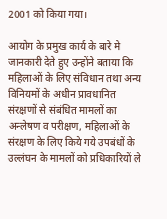2001 को किया गया।

आयोग के प्रमुख कार्य के बारे मे जानकारी देते हुए उन्होंने बताया कि महिलाओं के लिए संविधान तथा अन्य विनियमों के अधीन प्रावधानित संरक्षणों से संबंधित मामलों का अन्लेषण व परीक्षण, महिलाओं के संरक्षण के लिए किये गये उपबंधों के उल्लंघन के मामलों को प्रधिकारियों ले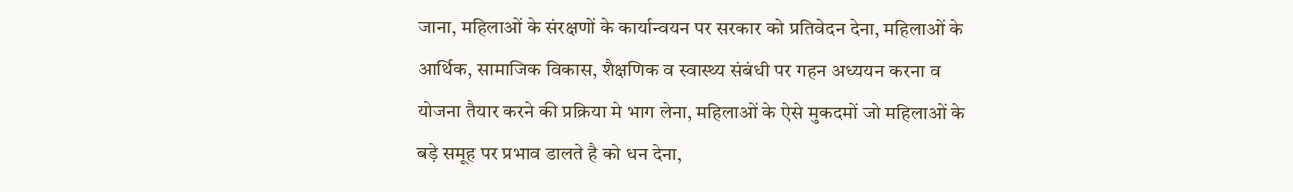जाना, महिलाओं के संरक्षणों के कार्यान्वयन पर सरकार को प्रतिवेदन देना, महिलाओं के आर्थिक, सामाजिक विकास, शैक्षणिक व स्वास्थ्य संबंधी पर गहन अध्ययन करना व योजना तैयार करने की प्रक्रिया मे भाग लेना, महिलाओं के ऐसे मुकदमों जो महिलाओं के बड़े समूह पर प्रभाव डालते है को धन देना,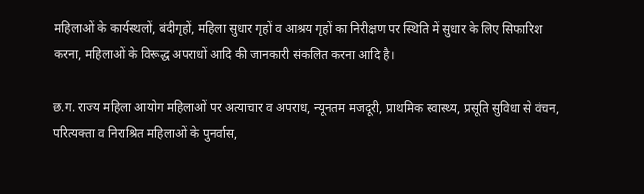महिलाओं के कार्यस्थलों, बंदीगृहों, महिला सुधार गृहों व आश्रय गृहों का निरीक्षण पर स्थिति में सुधार के लिए सिफारिश करना, महिलाओं के विरूद्ध अपराधों आदि की जानकारी संकलित करना आदि है।

छ.ग. राज्य महिला आयोग महिलाओं पर अत्याचार व अपराध, न्यूनतम मजदूरी, प्राथमिक स्वास्थ्य, प्रसूति सुविधा से वंचन, परित्यक्ता व निराश्रित महिलाओं के पुनर्वास,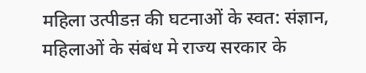महिला उत्पीडऩ की घटनाओं के स्वत: संज्ञान, महिलाओं के संबंध मे राज्य सरकार के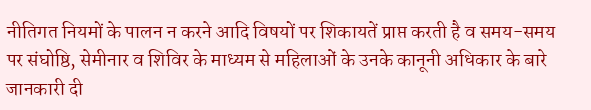नीतिगत नियमों के पालन न करने आदि विषयों पर शिकायतें प्राप्त करती है व समय-समय पर संघोष्ठि, सेमीनार व शिविर के माध्यम से महिलाओं के उनके कानूनी अधिकार के बारे जानकारी दी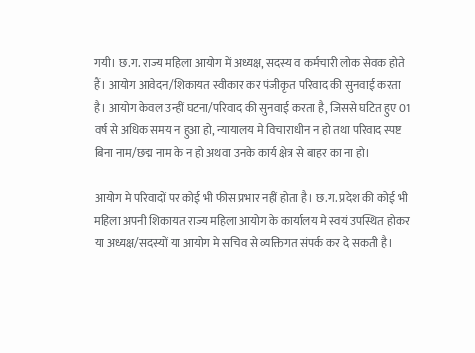गयी। छ.ग. राज्य महिला आयोग में अध्यक्ष, सदस्य व कर्मचारी लोक सेवक होते हैं। आयोग आवेदन/शिकायत स्वीकार कर पंजीकृत परिवाद की सुनवाई करता है। आयोग केवल उन्हीं घटना/परिवाद की सुनवाई करता है, जिससे घटित हुए 01 वर्ष से अधिक समय न हुआ हो, न्यायालय मे विचाराधीन न हो तथा परिवाद स्पष्ट बिना नाम/छद्म नाम के न हो अथवा उनके कार्य क्षेत्र से बाहर का ना हो।

आयोग मे परिवादों पर कोई भी फीस प्रभार नहीं होता है। छ.ग. प्रदेश की कोई भी महिला अपनी शिकायत राज्य महिला आयोग के कार्यालय मे स्वयं उपस्थित होकर या अध्यक्ष/सदस्यों या आयोग मे सचिव से व्यक्तिगत संपर्क कर दे सकती है।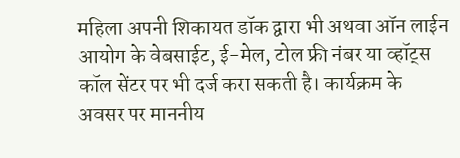महिला अपनी शिकायत डॉक द्वारा भी अथवा ऑन लाईन आयोग के वेबसाईट, ई-मेल, टोल फ्री नंबर या व्हॉट्स कॉल सेंटर पर भी दर्ज करा सकती है। कार्यक्रम के अवसर पर माननीय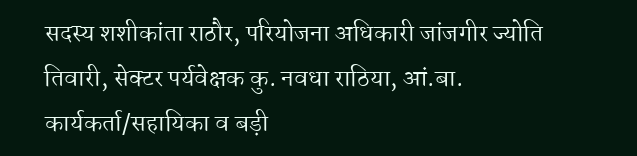सदस्य शशीकांता राठौर, परियोजना अधिकारी जांजगीर ज्योति तिवारी, सेक्टर पर्यवेक्षक कु. नवधा राठिया, आं.बा. कार्यकर्ता/सहायिका व बड़ी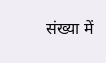संख्या में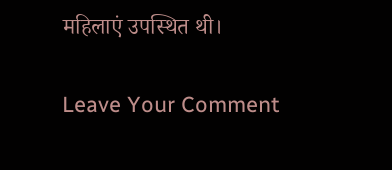महिलाएं उपस्थित थी।

Leave Your Comment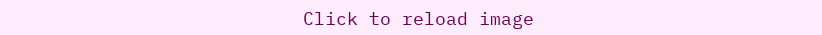Click to reload image